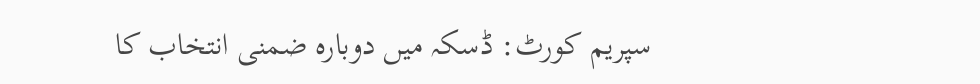سپریم کورٹ: ڈسکہ میں دوبارہ ضمنی انتخاب کا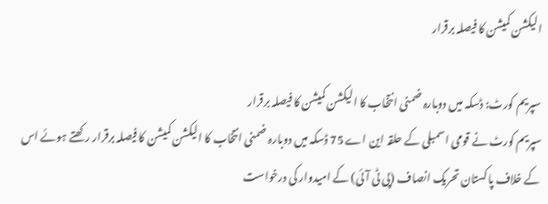الیکشن کمیشن کا فیصلہ برقرار

سپریم کورٹ: ڈسکہ میں دوبارہ ضمنی انتخاب کا الیکشن کمیشن کا فیصلہ برقرار
سپریم کورٹ نے قومی اسمبلی کے حلقہ این اے 75 ڈسکہ میں دوبارہ ضمنی انتخاب کا الیکشن کمیشن کا فیصلہ برقرار رکھتے ہوئے اس کے خلاف پاکستان تحریک انصاف (پی ٹی آئی) کے امیدوار کی درخواست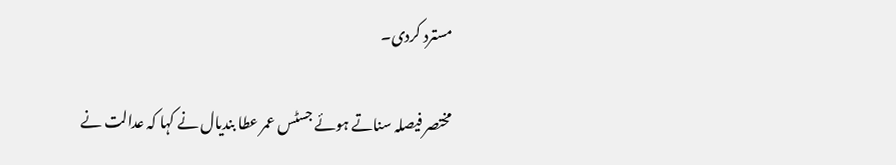مسترد کردی۔

مختصر فیصلہ سناتے ہوئے جسٹس عمر عطا بندیال نے کہا کہ عدالت نے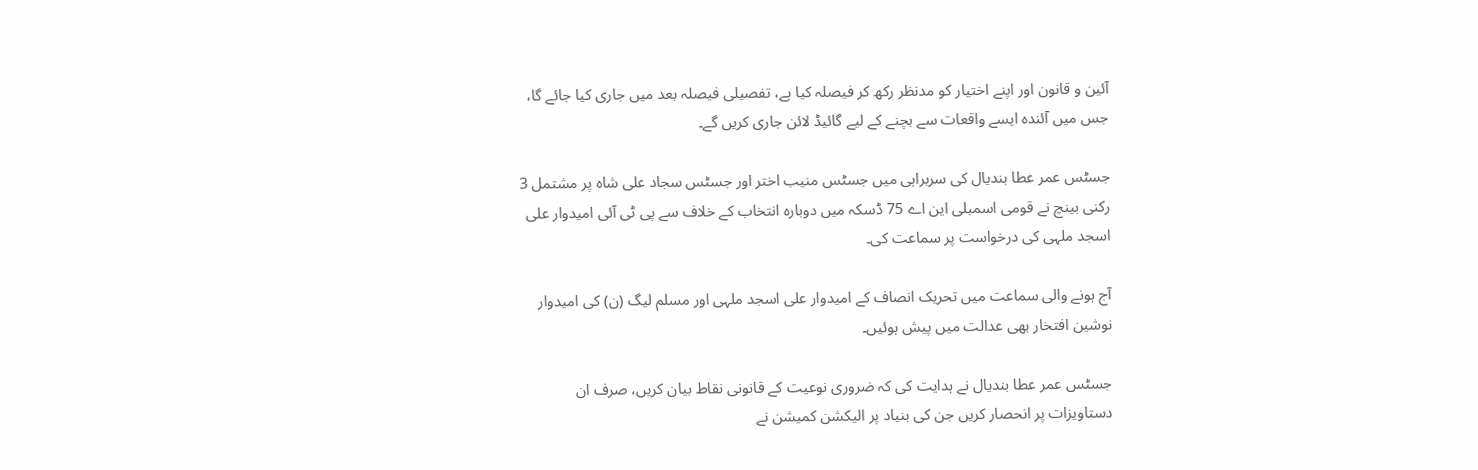آئین و قانون اور اپنے اختیار کو مدنظر رکھ کر فیصلہ کیا ہے، تفصیلی فیصلہ بعد میں جاری کیا جائے گا، جس میں آئندہ ایسے واقعات سے بچنے کے لیے گائیڈ لائن جاری کریں گے۔

جسٹس عمر عطا بندیال کی سربراہی میں جسٹس منیب اختر اور جسٹس سجاد علی شاہ پر مشتمل 3 رکنی بینچ نے قومی اسمبلی این اے 75 ڈسکہ میں دوبارہ انتخاب کے خلاف سے پی ٹی آئی امیدوار علی اسجد ملہی کی درخواست پر سماعت کی۔

آج ہونے والی سماعت میں تحریک انصاف کے امیدوار علی اسجد ملہی اور مسلم لیگ (ن) کی امیدوار نوشین افتخار بھی عدالت میں پیش ہوئیں۔

جسٹس عمر عطا بندیال نے ہدایت کی کہ ضروری نوعیت کے قانونی نقاط بیان کریں، صرف ان دستاویزات پر انحصار کریں جن کی بنیاد پر الیکشن کمیشن نے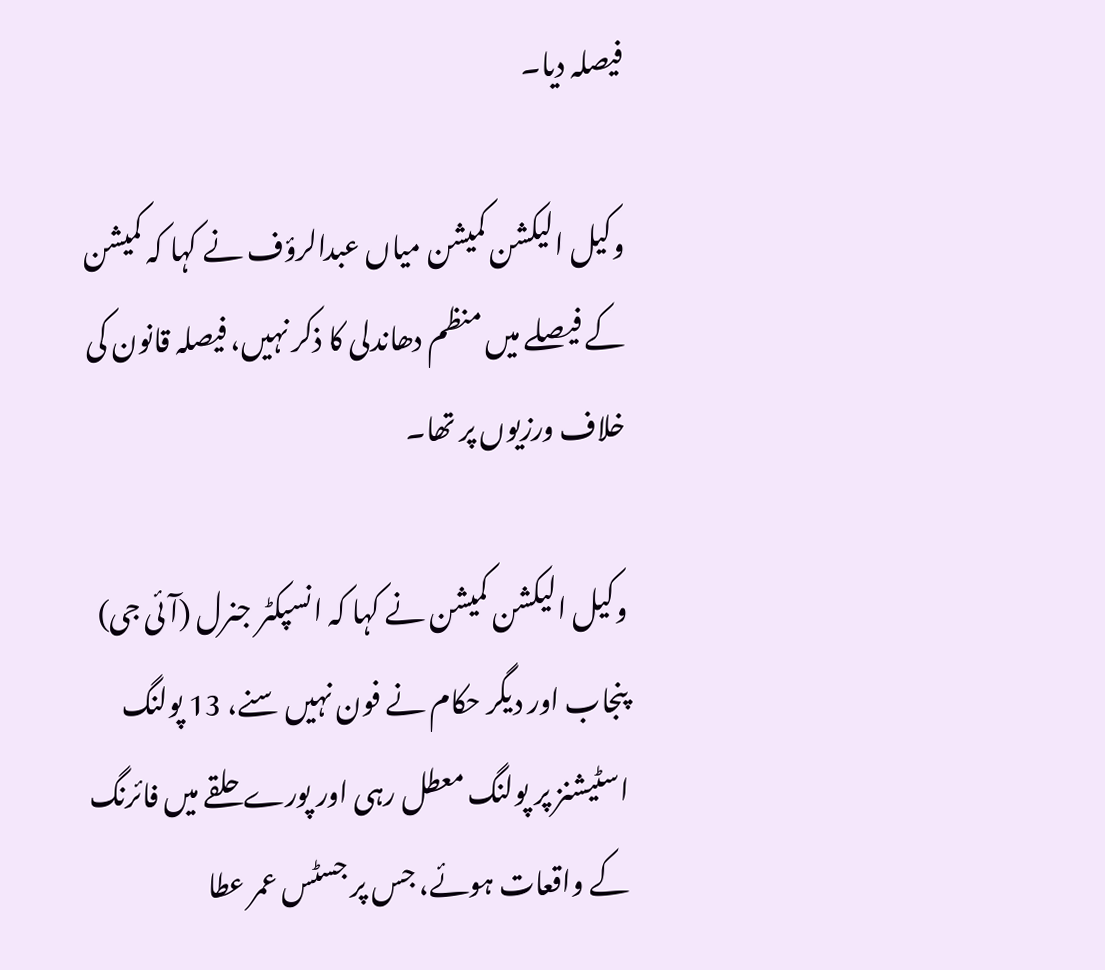فیصلہ دیا۔

وکیل الیکشن کمیشن میاں عبدالرؤف نے کہا کہ کمیشن کے فیصلے میں منظم دھاندلی کا ذکر نہیں، فیصلہ قانون کی خلاف ورزیوں پر تھا۔

وکیل الیکشن کمیشن نے کہا کہ انسپکٹر جنرل (آئی جی) پنجاب اور دیگر حکام نے فون نہیں سنے، 13 پولنگ اسٹیشنز پر پولنگ معطل رہی اور پورے حلقے میں فائرنگ کے واقعات ہوئے، جس پر جسٹس عمر عطا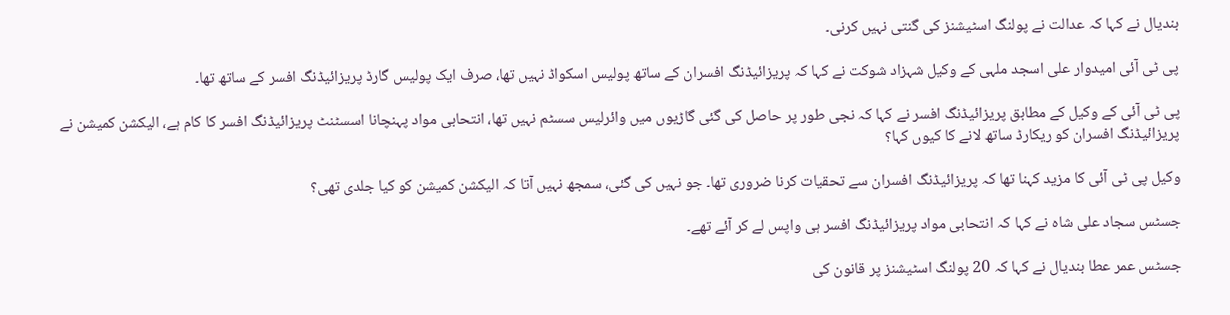بندیال نے کہا کہ عدالت نے پولنگ اسٹیشنز کی گنتی نہیں کرنی۔

پی ٹی آئی امیدوار علی اسجد ملہی کے وکیل شہزاد شوکت نے کہا کہ پریزائیڈنگ افسران کے ساتھ پولیس اسکواڈ نہیں تھا، صرف ایک پولیس گارڈ پریزائیڈنگ افسر کے ساتھ تھا۔

پی ٹی آئی کے وکیل کے مطابق پریزائیڈنگ افسر نے کہا کہ نجی طور پر حاصل کی گئی گاڑیوں میں وائرلیس سسٹم نہیں تھا، انتحابی مواد پہنچانا اسسٹنٹ پریزائیڈنگ افسر کا کام ہے، الیکشن کمیشن نے پریزائیڈنگ افسران کو ریکارڈ ساتھ لانے کا کیوں کہا؟

وکیل پی ٹی آئی کا مزید کہنا تھا کہ پریزائیڈنگ افسران سے تحقیات کرنا ضروری تھا۔ جو نہیں کی گئی، سمجھ نہیں آتا کہ الیکشن کمیشن کو کیا جلدی تھی؟

جسٹس سجاد علی شاہ نے کہا کہ انتحابی مواد پریزائیڈنگ افسر ہی واپس لے کر آئے تھے۔

جسٹس عمر عطا بندیال نے کہا کہ 20 پولنگ اسٹیشنز پر قانون کی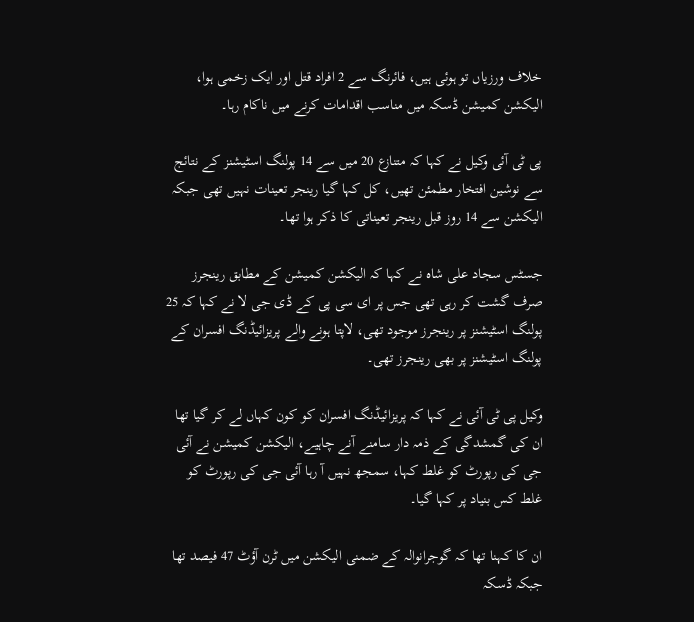خلاف ورزیاں تو ہوئی ہیں، فائرنگ سے 2 افراد قتل اور ایک زخمی ہوا، الیکشن کمیشن ڈسکہ میں مناسب اقدامات کرنے میں ناکام رہا۔

پی ٹی آئی وکیل نے کہا کہ متنازع 20 میں سے 14 پولنگ اسٹیشنز کے نتائج سے نوشین افتخار مطمئن تھیں، کل کہا گیا رینجر تعینات نہیں تھی جبکہ الیکشن سے 14 روز قبل رینجر تعیناتی کا ذکر ہوا تھا۔

جسٹس سجاد علی شاہ نے کہا کہ الیکشن کمیشن کے مطابق رینجرز صرف گشت کر رہی تھی جس پر ای سی پی کے ڈی جی لا نے کہا کہ 25 پولنگ اسٹیشنز پر رینجرز موجود تھی، لاپتا ہونے والے پریزائیڈنگ افسران کے پولنگ اسٹیشنز پر بھی رینجرز تھی۔

وکیل پی ٹی آئی نے کہا کہ پریزائیڈنگ افسران کو کون کہاں لے کر گیا تھا ان کی گمشدگی کے ذمہ دار سامنے آنے چاہیے، الیکشن کمیشن نے آئی جی کی رپورٹ کو غلط کہا، سمجھ نہیں آ رہا آئی جی کی رپورٹ کو غلط کس بنیاد پر کہا گیا۔

ان کا کہنا تھا کہ گوجرانوالہ کے ضمنی الیکشن میں ٹرن آؤٹ 47 فیصد تھا جبکہ ڈسکہ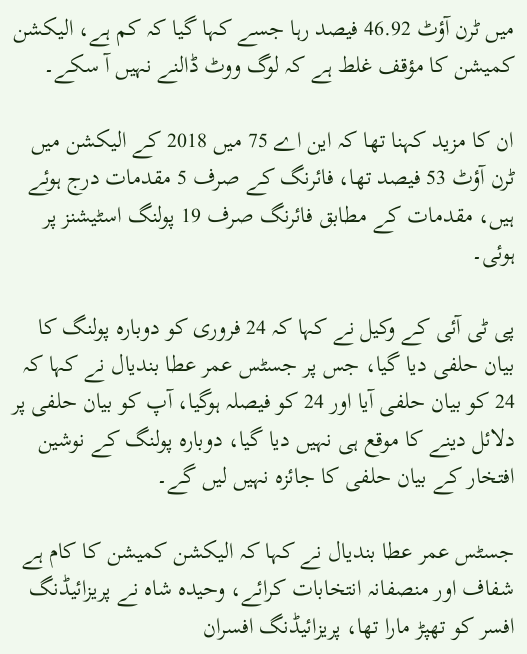میں ٹرن آؤٹ 46.92 فیصد رہا جسے کہا گیا کہ کم ہے، الیکشن کمیشن کا مؤقف غلط ہے کہ لوگ ووٹ ڈالنے نہیں آ سکے۔

ان کا مزید کہنا تھا کہ این اے 75 میں 2018 کے الیکشن میں ٹرن آؤٹ 53 فیصد تھا، فائرنگ کے صرف 5 مقدمات درج ہوئے ہیں، مقدمات کے مطابق فائرنگ صرف 19 پولنگ اسٹیشنز پر ہوئی۔

پی ٹی آئی کے وکیل نے کہا کہ 24 فروری کو دوبارہ پولنگ کا بیان حلفی دیا گیا، جس پر جسٹس عمر عطا بندیال نے کہا کہ 24 کو بیان حلفی آیا اور 24 کو فیصلہ ہوگیا، آپ کو بیان حلفی پر دلائل دینے کا موقع ہی نہیں دیا گیا، دوبارہ پولنگ کے نوشین افتخار کے بیان حلفی کا جائزہ نہیں لیں گے۔

جسٹس عمر عطا بندیال نے کہا کہ الیکشن کمیشن کا کام ہے شفاف اور منصفانہ انتخابات کرائے، وحیدہ شاہ نے پریزائیڈنگ افسر کو تھپڑ مارا تھا، پریزائیڈنگ افسران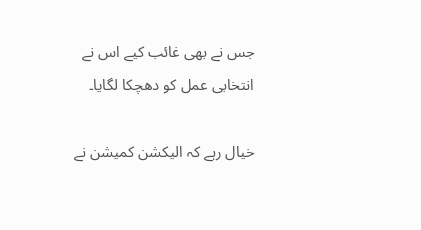جس نے بھی غائب کیے اس نے انتخابی عمل کو دھچکا لگایا۔

خیال رہے کہ الیکشن کمیشن نے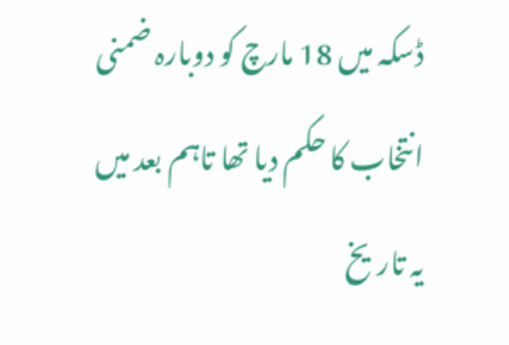ڈسکہ میں 18 مارچ کو دوبارہ ضمنی انتخاب کا حکم دیا تھا تاہم بعد میں یہ تاریخ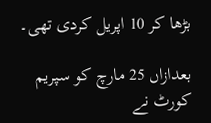بڑھا کر 10 اپریل کردی تھی۔

بعدازاں 25 مارچ کو سپریم کورٹ نے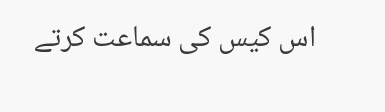اس کیس کی سماعت کرتے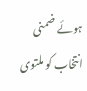ہوئے ضمنی انتخاب کو ملتوی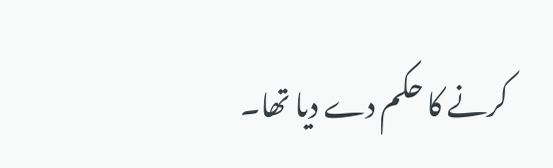کرنے کا حکم دے دیا تھا۔